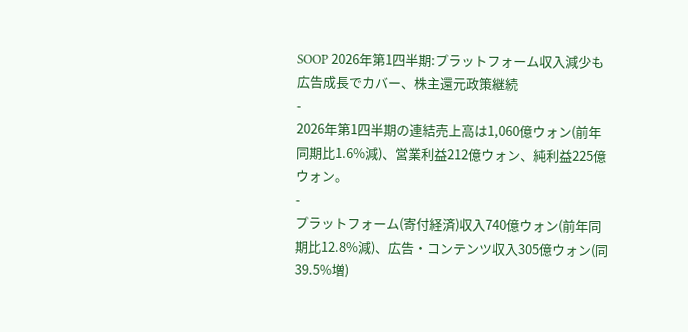SOOP 2026年第1四半期:プラットフォーム収入減少も広告成長でカバー、株主還元政策継続
-
2026年第1四半期の連結売上高は1,060億ウォン(前年同期比1.6%減)、営業利益212億ウォン、純利益225億ウォン。
-
プラットフォーム(寄付経済)収入740億ウォン(前年同期比12.8%減)、広告・コンテンツ収入305億ウォン(同39.5%増)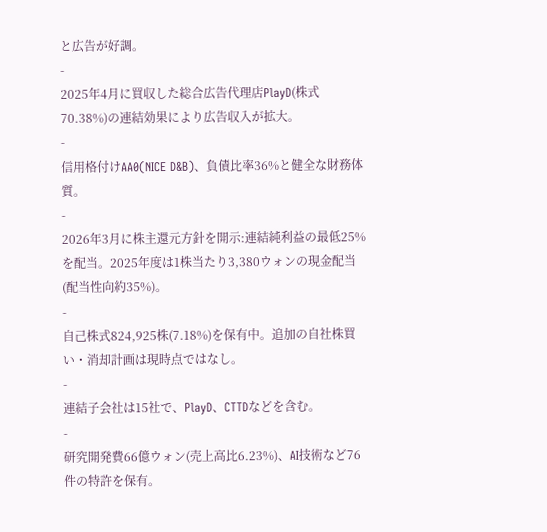と広告が好調。
-
2025年4月に買収した総合広告代理店PlayD(株式70.38%)の連結効果により広告収入が拡大。
-
信用格付けAA0(NICE D&B)、負債比率36%と健全な財務体質。
-
2026年3月に株主還元方針を開示:連結純利益の最低25%を配当。2025年度は1株当たり3,380ウォンの現金配当(配当性向約35%)。
-
自己株式824,925株(7.18%)を保有中。追加の自社株買い・消却計画は現時点ではなし。
-
連結子会社は15社で、PlayD、CTTDなどを含む。
-
研究開発費66億ウォン(売上高比6.23%)、AI技術など76件の特許を保有。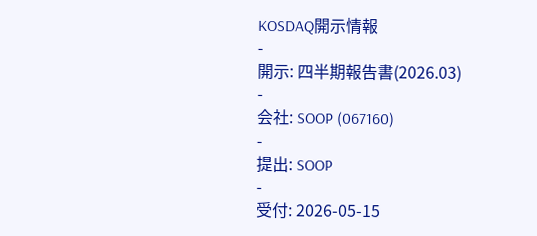KOSDAQ開示情報
-
開示: 四半期報告書(2026.03)
-
会社: SOOP (067160)
-
提出: SOOP
-
受付: 2026-05-15